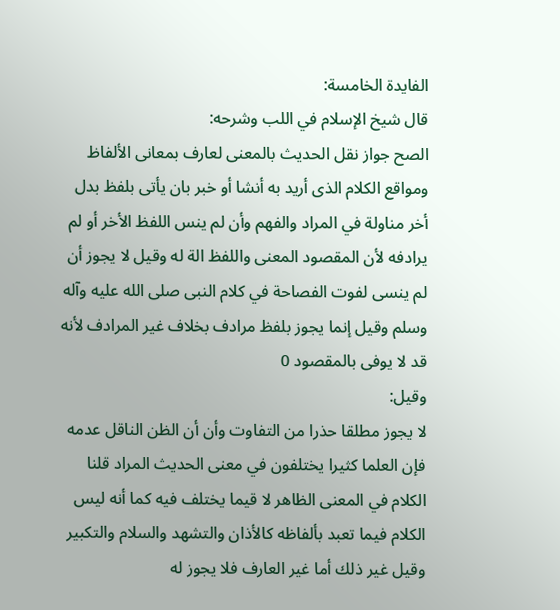الفايدة الخامسة:
قال شيخ الإسلام في اللب وشرحه:
الصح جواز نقل الحديث بالمعنى لعارف بمعانى الألفاظ ومواقع الكلام الذى أريد به أنشا أو خبر بان يأتى بلفظ بدل أخر مناولة في المراد والفهم وأن لم ينس اللفظ الأخر أو لم يرادفه لأن المقصود المعنى واللفظ الة له وقيل لا يجوز أن لم ينسى لفوت الفصاحة في كلام النبى صلى الله عليه وآله وسلم وقيل إنما يجوز بلفظ مرادف بخلاف غير المرادف لأنه قد لا يوفى بالمقصود 0
وقيل:
لا يجوز مطلقا حذرا من التفاوت وأن أن الظن الناقل عدمه فإن العلما كثيرا يختلفون في معنى الحديث المراد قلنا الكلام في المعنى الظاهر لا قيما يختلف فيه كما أنه ليس الكلام فيما تعبد بألفاظه كالأذان والتشهد والسلام والتكبير وقيل غير ذلك أما غير العارف فلا يجوز له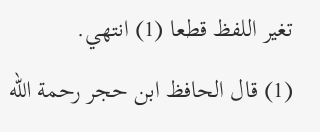تغير اللفظ قطعا (1) انتهي.
(1) قال الحافظ ابن حجر رحمة الله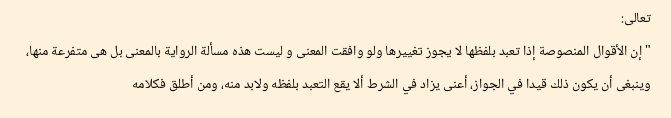تعالى:
"إن الأقوال المنصوصة إذا تعبد بلفظها لا يجوز تغييرها ولو وافقت المعنى و ليست هذه مسألة الرواية بالمعنى بل هى متفرعة منها، وينبغى أن يكون ذلك قيدا في الجواز، أعنى يزاد في الشرط ألا يقع التعبد بلفظه ولابد منه، ومن أطلق فكلامه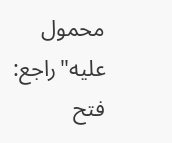محمول عليه"راجع: فتح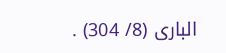البارى (8/ 304) .